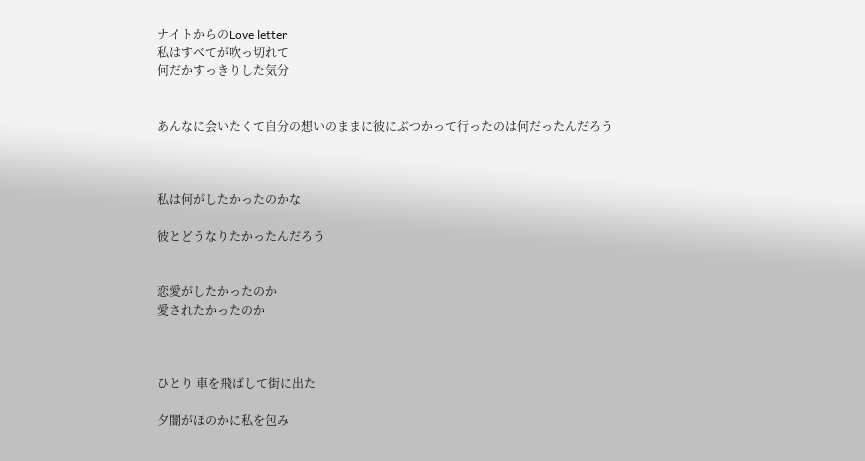ナイトからのLove letter
私はすべてが吹っ切れて
何だかすっきりした気分


あんなに会いたくて自分の想いのままに彼にぶつかって行ったのは何だったんだろう



私は何がしたかったのかな

彼とどうなりたかったんだろう


恋愛がしたかったのか
愛されたかったのか



ひとり 車を飛ばして街に出た

夕闇がほのかに私を包み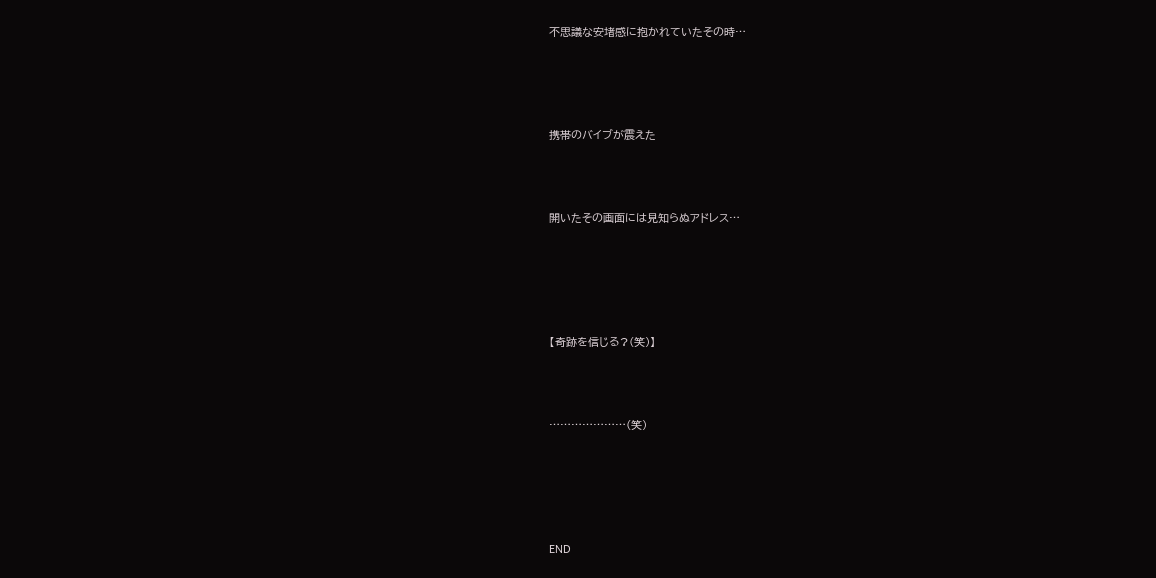不思議な安堵感に抱かれていたその時…




携帯のバイブが震えた



開いたその画面には見知らぬアドレス…





【奇跡を信じる?(笑)】



…………………(笑)





END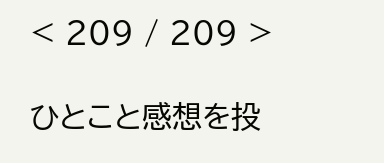< 209 / 209 >

ひとこと感想を投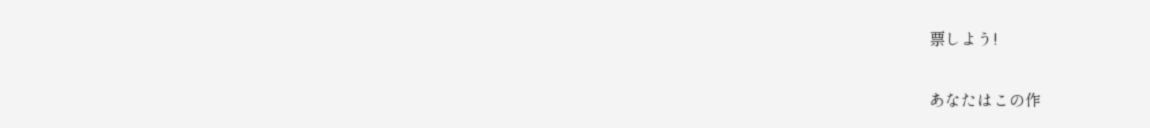票しよう!

あなたはこの作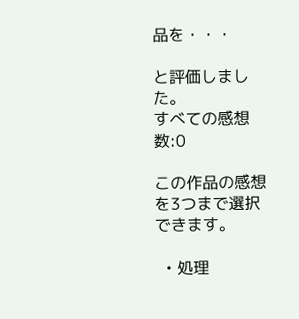品を・・・

と評価しました。
すべての感想数:0

この作品の感想を3つまで選択できます。

  • 処理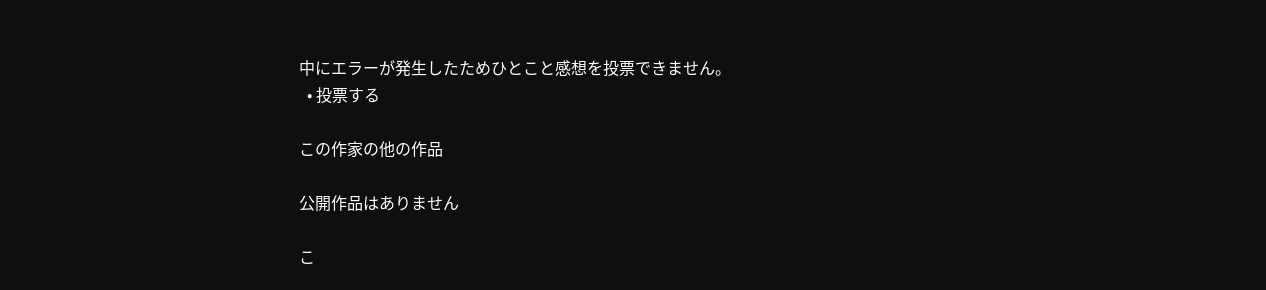中にエラーが発生したためひとこと感想を投票できません。
  • 投票する

この作家の他の作品

公開作品はありません

こ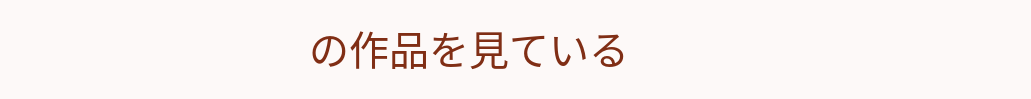の作品を見ている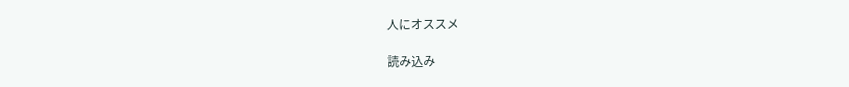人にオススメ

読み込み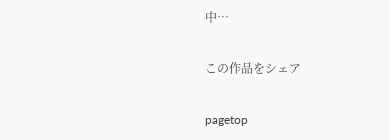中…

この作品をシェア

pagetop